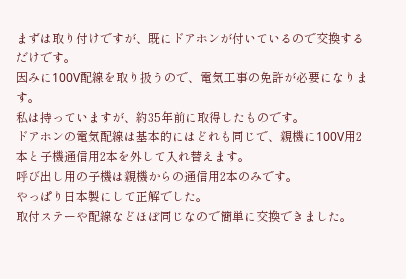まずは取り付けですが、既にドアホンが付いているので交換するだけです。
因みに100V配線を取り扱うので、電気工事の免許が必要になります。
私は持っていますが、約35年前に取得したものです。
ドアホンの電気配線は基本的にはどれも同じで、親機に100V用2本と子機通信用2本を外して入れ替えます。
呼び出し用の子機は親機からの通信用2本のみです。
やっぱり日本製にして正解でした。
取付ステーや配線などほぼ同じなので簡単に交換できました。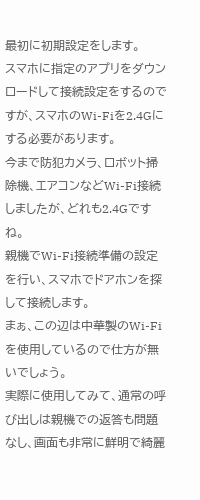最初に初期設定をします。
スマホに指定のアプリをダウンロードして接続設定をするのですが、スマホのWi-Fiを2.4Gにする必要があります。
今まで防犯カメラ、ロボット掃除機、エアコンなどWi-Fi接続しましたが、どれも2.4Gですね。
親機でWi-Fi接続準備の設定を行い、スマホでドアホンを探して接続します。
まぁ、この辺は中華製のWi-Fiを使用しているので仕方が無いでしょう。
実際に使用してみて、通常の呼び出しは親機での返答も問題なし、画面も非常に鮮明で綺麗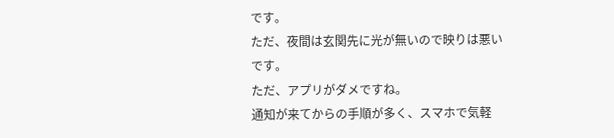です。
ただ、夜間は玄関先に光が無いので映りは悪いです。
ただ、アプリがダメですね。
通知が来てからの手順が多く、スマホで気軽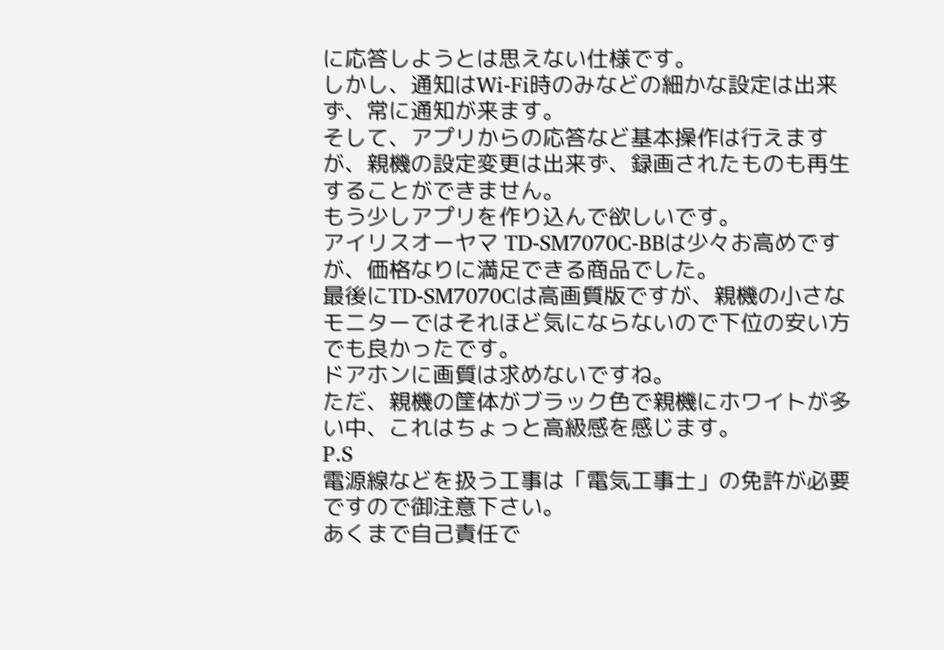に応答しようとは思えない仕様です。
しかし、通知はWi-Fi時のみなどの細かな設定は出来ず、常に通知が来ます。
そして、アプリからの応答など基本操作は行えますが、親機の設定変更は出来ず、録画されたものも再生することができません。
もう少しアプリを作り込んで欲しいです。
アイリスオーヤマ TD-SM7070C-BBは少々お高めですが、価格なりに満足できる商品でした。
最後にTD-SM7070Cは高画質版ですが、親機の小さなモニターではそれほど気にならないので下位の安い方でも良かったです。
ドアホンに画質は求めないですね。
ただ、親機の筐体がブラック色で親機にホワイトが多い中、これはちょっと高級感を感じます。
P.S
電源線などを扱う工事は「電気工事士」の免許が必要ですので御注意下さい。
あくまで自己責任で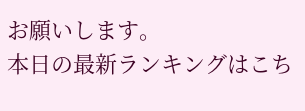お願いします。
本日の最新ランキングはこち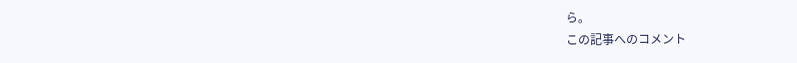ら。
この記事へのコメント